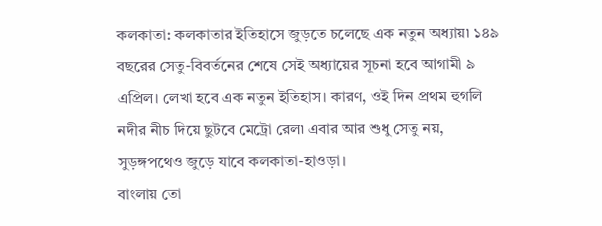কলকাতা: কলকাতার ইতিহাসে জুড়তে চলেছে এক নতুন অধ্যায়৷ ১৪৯ বছরের সেতু-বিবর্তনের শেষে সেই অধ্যায়ের সূচনা হবে আগামী ৯ এপ্রিল। লেখা হবে এক নতুন ইতিহাস। কারণ, ওই দিন প্রথম হুগলি নদীর নীচ দিয়ে ছুটবে মেট্রো রেল৷ এবার আর শুধু সেতু নয়, সুড়ঙ্গপথেও জুড়ে যাবে কলকাতা-হাওড়া।
বাংলায় তো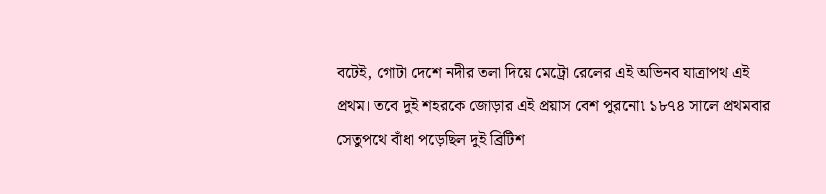বটেই, গোটা দেশে নদীর তলা দিয়ে মেট্রো রেলের এই অভিনব যাত্রাপথ এই প্রথম। তবে দুই শহরকে জোড়ার এই প্রয়াস বেশ পুরনো৷ ১৮৭৪ সালে প্রথমবার সেতুপথে বাঁধা পড়েছিল দুই ব্রিটিশ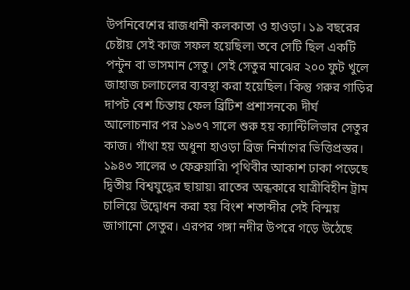উপনিবেশের রাজধানী কলকাতা ও হাওড়া। ১৯ বছরের চেষ্টায় সেই কাজ সফল হয়েছিল৷ তবে সেটি ছিল একটি পন্টুন বা ভাসমান সেতু। সেই সেতুর মাঝের ২০০ ফুট খুলে জাহাজ চলাচলের ব্যবস্থা করা হয়েছিল। কিন্তু গরুর গাড়ির দাপট বেশ চিন্তায় ফেল ব্রিটিশ প্রশাসনকে৷ দীর্ঘ আলোচনার পর ১৯৩৭ সালে শুরু হয় ক্যান্টিলিভার সেতুর কাজ। গাঁথা হয় অধুনা হাওড়া ব্রিজ নির্মাণের ভিত্তিপ্রস্তর। ১৯৪৩ সালের ৩ ফেব্রুয়ারি৷ পৃথিবীর আকাশ ঢাকা পড়েছে দ্বিতীয় বিশ্বযুদ্ধের ছায়ায়৷ রাতের অন্ধকারে যাত্রীবিহীন ট্রাম চালিয়ে উদ্বোধন করা হয় বিংশ শতাব্দীর সেই বিস্ময় জাগানো সেতুর। এরপর গঙ্গা নদীর উপরে গড়ে উঠেছে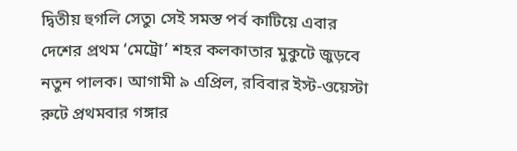দ্বিতীয় হুগলি সেতু৷ সেই সমস্ত পর্ব কাটিয়ে এবার দেশের প্রথম ‘মেট্রো’ শহর কলকাতার মুকুটে জুড়বে নতুন পালক। আগামী ৯ এপ্রিল, রবিবার ইস্ট-ওয়েস্টা রুটে প্রথমবার গঙ্গার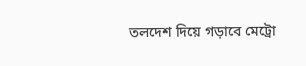তলদেশ দিয়ে গড়াবে মেট্রো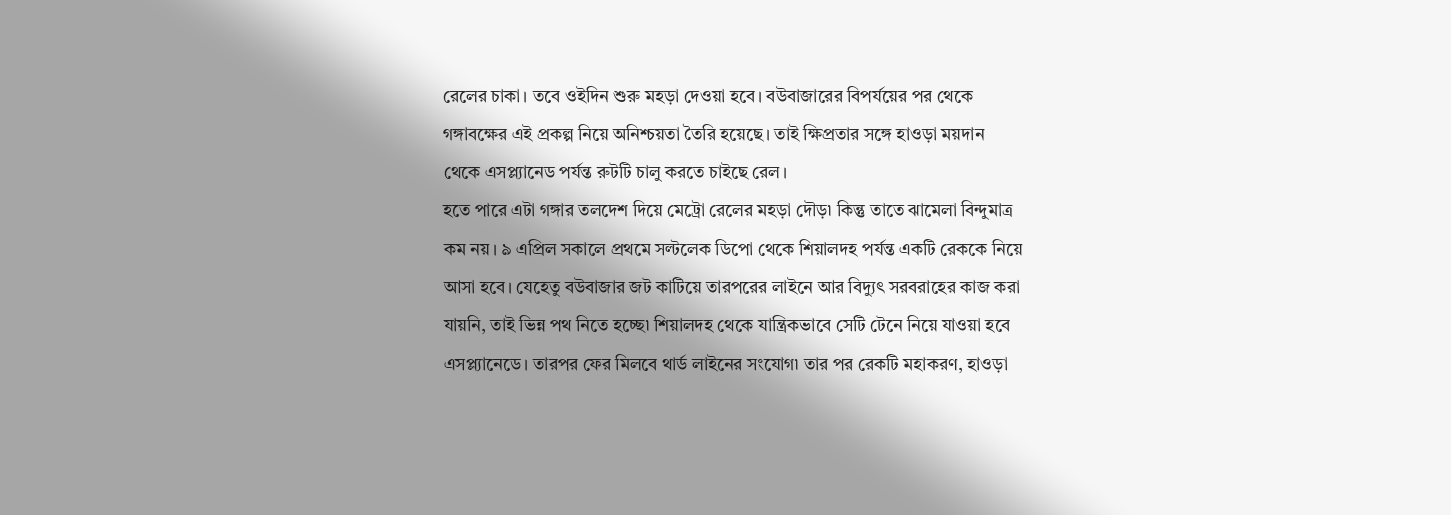রেলের চাকা। তবে ওইদিন শুরু মহড়া দেওয়া হবে। বউবাজারের বিপর্যয়ের পর থেকে গঙ্গাবক্ষের এই প্রকল্প নিয়ে অনিশ্চয়তা তৈরি হয়েছে। তাই ক্ষিপ্রতার সঙ্গে হাওড়া ময়দান থেকে এসপ্ল্যানেড পর্যন্ত রুটটি চালু করতে চাইছে রেল।
হতে পারে এটা গঙ্গার তলদেশ দিয়ে মেট্রো রেলের মহড়া দৌড়৷ কিন্তু তাতে ঝামেলা বিন্দুমাত্র কম নয়। ৯ এপ্রিল সকালে প্রথমে সল্টলেক ডিপো থেকে শিয়ালদহ পর্যন্ত একটি রেককে নিয়ে আসা হবে। যেহেতু বউবাজার জট কাটিয়ে তারপরের লাইনে আর বিদ্যুৎ সরবরাহের কাজ করা যায়নি, তাই ভিন্ন পথ নিতে হচ্ছে৷ শিয়ালদহ থেকে যান্ত্রিকভাবে সেটি টেনে নিয়ে যাওয়া হবে এসপ্ল্যানেডে। তারপর ফের মিলবে থার্ড লাইনের সংযোগ৷ তার পর রেকটি মহাকরণ, হাওড়া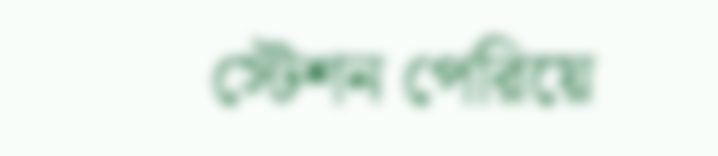স্টেশন পেরিয়ে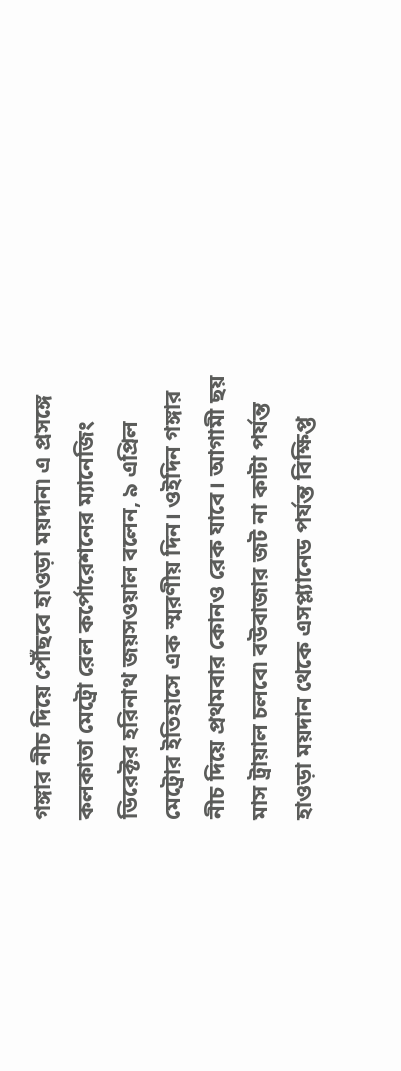গঙ্গার নীচ দিয়ে পৌঁছবে হাওড়া ময়দান৷ এ প্রসঙ্গে কলকাতা মেট্রো রেল কর্পোরেশনের ম্যানেজিং ডিরেক্টর হরিনাথ জয়সওয়াল বলেন, ৯ এপ্রিল মেট্রোর ইতিহাসে এক স্মরণীয় দিন। ওইদিন গঙ্গার নীচ দিয়ে প্রথমবার কোনও রেক যাবে। আগামী ছয় মাস ট্রায়াল চলবে৷ বউবাজার জট না কাটা পর্যন্ত হাওড়া ময়দান থেকে এসপ্ল্যানেড পর্যন্ত বিক্ষিপ্ত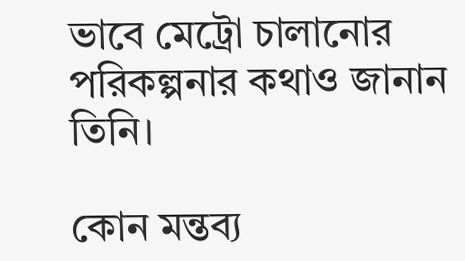ভাবে মেট্রো চালানোর পরিকল্পনার কথাও জানান তিনি।

কোন মন্তব্য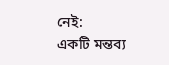নেই:
একটি মন্তব্য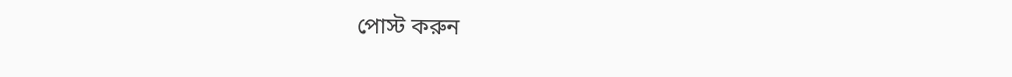পোস্ট করুন